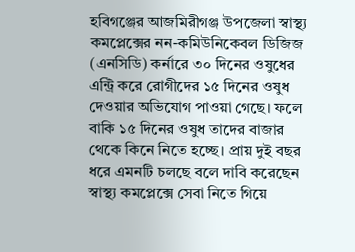হবিগঞ্জের আজমিরীগঞ্জ উপজেলা স্বাস্থ্য কমপ্লেক্সের নন-কমিউনিকেবল ডিজিজ (এনসিডি) কর্নারে ৩০ দিনের ওষুধের এন্ট্রি করে রোগীদের ১৫ দিনের ওষুধ দেওয়ার অভিযোগ পাওয়া গেছে। ফলে বাকি ১৫ দিনের ওষুধ তাদের বাজার থেকে কিনে নিতে হচ্ছে। প্রায় দুই বছর ধরে এমনটি চলছে বলে দাবি করেছেন স্বাস্থ্য কমপ্লেক্সে সেবা নিতে গিয়ে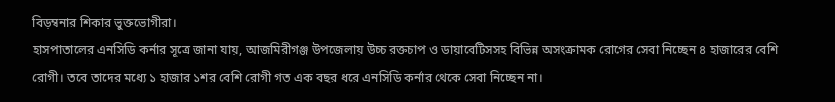বিড়ম্বনার শিকার ভুক্তভোগীরা।
হাসপাতালের এনসিডি কর্নার সূত্রে জানা যায়, আজমিরীগঞ্জ উপজেলায় উচ্চ রক্তচাপ ও ডায়াবেটিসসহ বিভিন্ন অসংক্রামক রোগের সেবা নিচ্ছেন ৪ হাজারের বেশি রোগী। তবে তাদের মধ্যে ১ হাজার ১শর বেশি রোগী গত এক বছর ধরে এনসিডি কর্নার থেকে সেবা নিচ্ছেন না।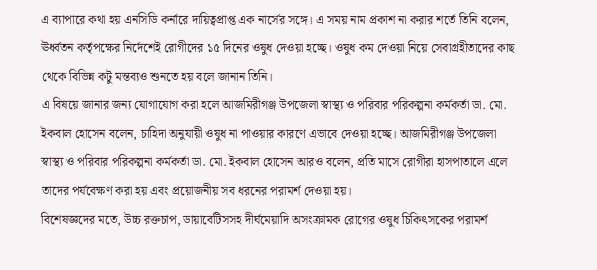এ ব্যাপারে কথা হয় এনসিডি কর্নারে দায়িত্বপ্রাপ্ত এক নার্সের সঙ্গে। এ সময় নাম প্রকাশ না করার শর্তে তিনি বলেন, ঊর্ধ্বতন কর্তৃপক্ষের নির্দেশেই রোগীদের ১৫ দিনের ওষুধ দেওয়া হচ্ছে। ওষুধ কম দেওয়া নিয়ে সেবাগ্রহীতাদের কাছ থেকে বিভিন্ন কটু মন্তব্যও শুনতে হয় বলে জানান তিনি।
এ বিষয়ে জানার জন্য যোগাযোগ করা হলে আজমিরীগঞ্জ উপজেলা স্বাস্থ্য ও পরিবার পরিকল্পনা কর্মকর্তা ডা. মো. ইকবাল হোসেন বলেন, চাহিদা অনুযায়ী ওষুধ না পাওয়ার কারণে এভাবে দেওয়া হচ্ছে। আজমিরীগঞ্জ উপজেলা স্বাস্থ্য ও পরিবার পরিকল্পনা কর্মকর্তা ডা. মো. ইকবাল হোসেন আরও বলেন, প্রতি মাসে রোগীরা হাসপাতালে এলে তাদের পর্যবেক্ষণ করা হয় এবং প্রয়োজনীয় সব ধরনের পরামর্শ দেওয়া হয়।
বিশেষজ্ঞদের মতে, উচ্চ রক্তচাপ, ডায়াবেটিসসহ দীর্ঘমেয়াদি অসংক্রামক রোগের ওষুধ চিকিৎসকের পরামর্শ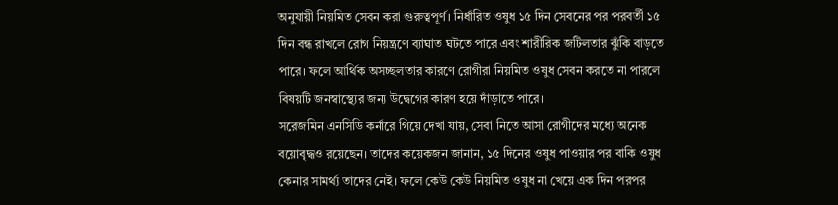অনুযায়ী নিয়মিত সেবন করা গুরুত্বপূর্ণ। নির্ধারিত ওষুধ ১৫ দিন সেবনের পর পরবর্তী ১৫ দিন বন্ধ রাখলে রোগ নিয়ন্ত্রণে ব্যাঘাত ঘটতে পারে এবং শারীরিক জটিলতার ঝুঁকি বাড়তে পারে। ফলে আর্থিক অসচ্ছলতার কারণে রোগীরা নিয়মিত ওষুধ সেবন করতে না পারলে বিষয়টি জনস্বাস্থ্যের জন্য উদ্বেগের কারণ হয়ে দাঁড়াতে পারে।
সরেজমিন এনসিডি কর্নারে গিয়ে দেখা যায়, সেবা নিতে আসা রোগীদের মধ্যে অনেক বয়োবৃদ্ধও রয়েছেন। তাদের কয়েকজন জানান, ১৫ দিনের ওষুধ পাওয়ার পর বাকি ওষুধ কেনার সামর্থ্য তাদের নেই। ফলে কেউ কেউ নিয়মিত ওষুধ না খেয়ে এক দিন পরপর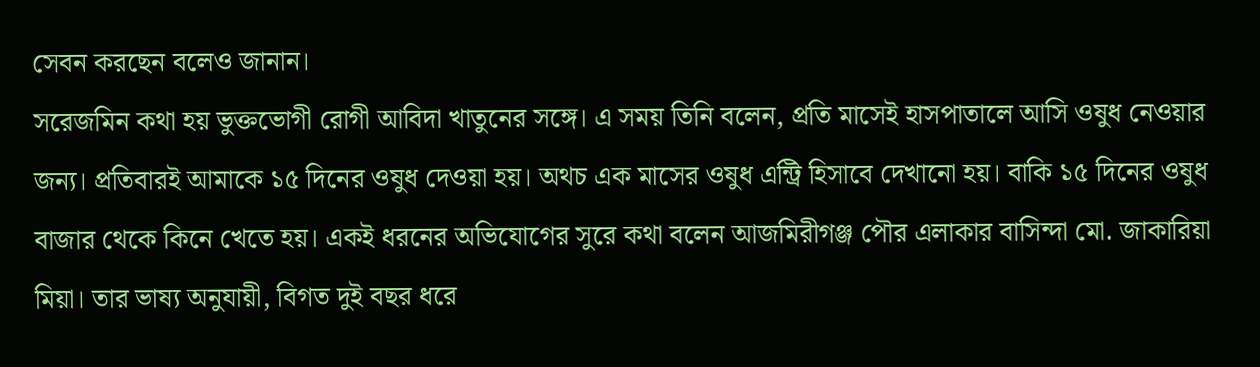সেবন করছেন বলেও জানান।
সরেজমিন কথা হয় ভুক্তভোগী রোগী আবিদা খাতুনের সঙ্গে। এ সময় তিনি বলেন, প্রতি মাসেই হাসপাতালে আসি ওষুধ নেওয়ার জন্য। প্রতিবারই আমাকে ১৫ দিনের ওষুধ দেওয়া হয়। অথচ এক মাসের ওষুধ এন্ট্রি হিসাবে দেখানো হয়। বাকি ১৫ দিনের ওষুধ বাজার থেকে কিনে খেতে হয়। একই ধরনের অভিযোগের সুরে কথা বলেন আজমিরীগঞ্জ পৌর এলাকার বাসিন্দা মো. জাকারিয়া মিয়া। তার ভাষ্য অনুযায়ী, বিগত দুই বছর ধরে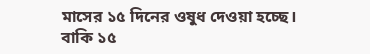মাসের ১৫ দিনের ওষুধ দেওয়া হচ্ছে। বাকি ১৫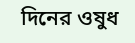দিনের ওষুধ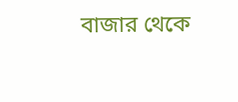বাজার থেকে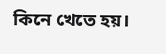কিনে খেতে হয়।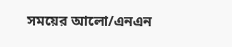সময়ের আলো/এনএন